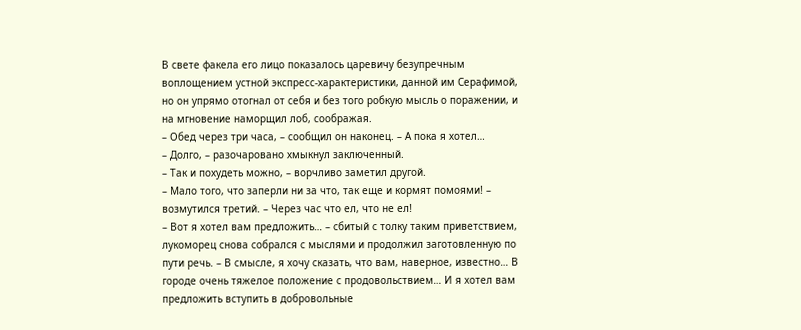В свете факела его лицо показалось царевичу безупречным воплощением устной экспресс-характеристики, данной им Серафимой, но он упрямо отогнал от себя и без того робкую мысль о поражении, и на мгновение наморщил лоб, соображая.
– Обед через три часа, – сообщил он наконец. – А пока я хотел…
– Долго, – разочаровано хмыкнул заключенный.
– Так и похудеть можно, – ворчливо заметил другой.
– Мало того, что заперли ни за что, так еще и кормят помоями! – возмутился третий. – Через час что ел, что не ел!
– Вот я хотел вам предложить… – сбитый с толку таким приветствием, лукоморец снова собрался с мыслями и продолжил заготовленную по пути речь. – В смысле, я хочу сказать, что вам, наверное, известно… В городе очень тяжелое положение с продовольствием… И я хотел вам предложить вступить в добровольные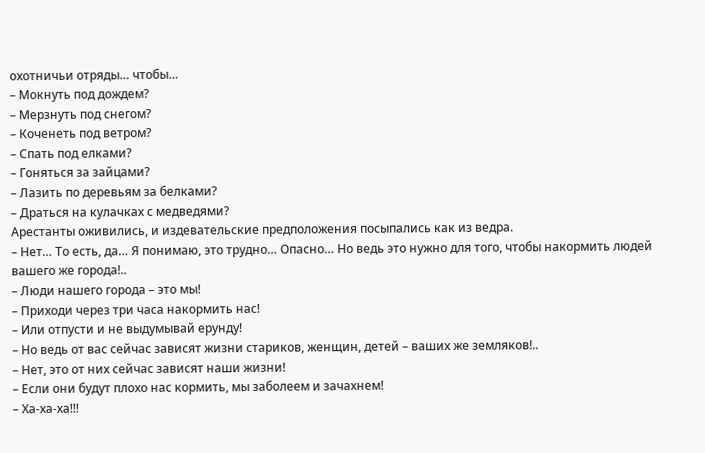охотничьи отряды… чтобы…
– Мокнуть под дождем?
– Мерзнуть под снегом?
– Коченеть под ветром?
– Спать под елками?
– Гоняться за зайцами?
– Лазить по деревьям за белками?
– Драться на кулачках с медведями?
Арестанты оживились, и издевательские предположения посыпались как из ведра.
– Нет… То есть, да… Я понимаю, это трудно… Опасно… Но ведь это нужно для того, чтобы накормить людей вашего же города!..
– Люди нашего города – это мы!
– Приходи через три часа накормить нас!
– Или отпусти и не выдумывай ерунду!
– Но ведь от вас сейчас зависят жизни стариков, женщин, детей – ваших же земляков!..
– Нет, это от них сейчас зависят наши жизни!
– Если они будут плохо нас кормить, мы заболеем и зачахнем!
– Ха-ха-ха!!!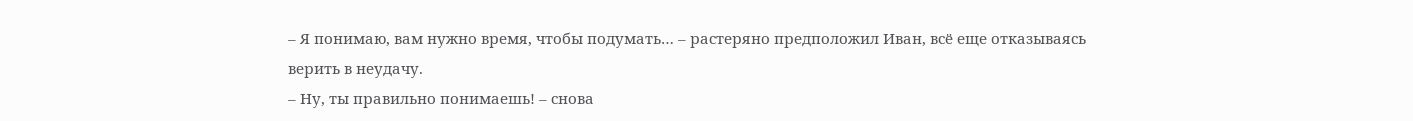– Я понимаю, вам нужно время, чтобы подумать… – растеряно предположил Иван, всё еще отказываясь верить в неудачу.
– Ну, ты правильно понимаешь! – снова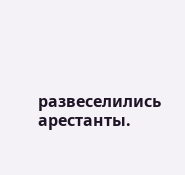развеселились арестанты.